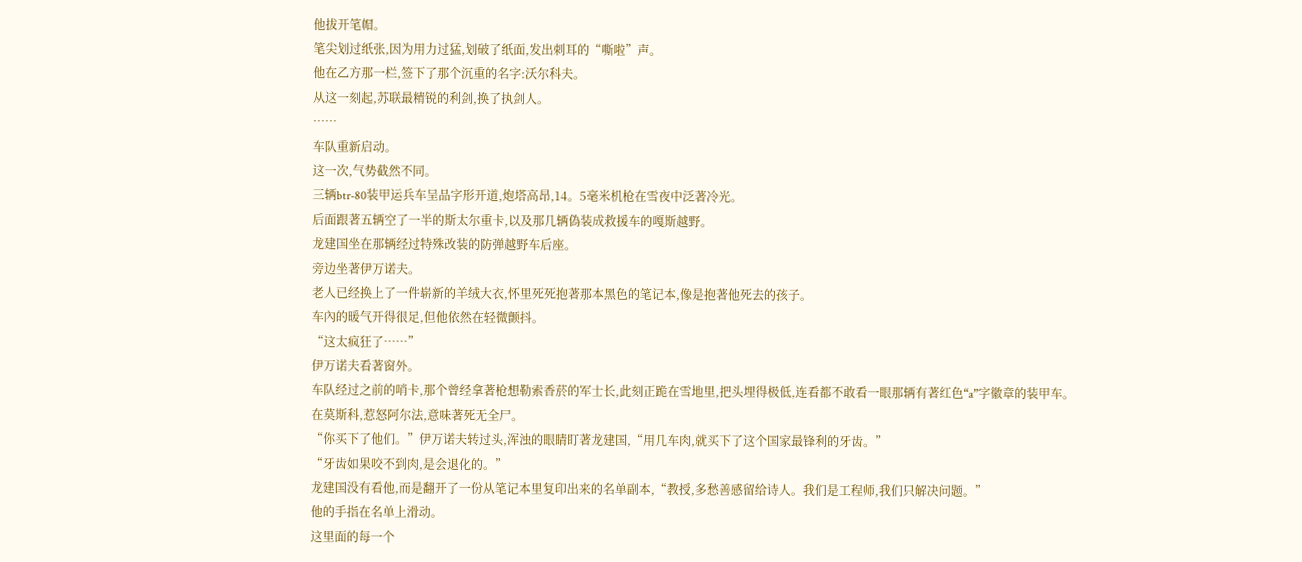他拔开笔帽。
笔尖划过纸张,因为用力过猛,划破了纸面,发出刺耳的“嘶啦”声。
他在乙方那一栏,签下了那个沉重的名字:沃尔科夫。
从这一刻起,苏联最精锐的利剑,换了执剑人。
……
车队重新启动。
这一次,气势截然不同。
三辆btr-80装甲运兵车呈品字形开道,炮塔高昂,14。5毫米机枪在雪夜中泛著冷光。
后面跟著五辆空了一半的斯太尔重卡,以及那几辆偽装成救援车的嘎斯越野。
龙建国坐在那辆经过特殊改装的防弹越野车后座。
旁边坐著伊万诺夫。
老人已经换上了一件崭新的羊绒大衣,怀里死死抱著那本黑色的笔记本,像是抱著他死去的孩子。
车內的暖气开得很足,但他依然在轻微颤抖。
“这太疯狂了……”
伊万诺夫看著窗外。
车队经过之前的哨卡,那个曾经拿著枪想勒索香菸的军士长,此刻正跪在雪地里,把头埋得极低,连看都不敢看一眼那辆有著红色“a”字徽章的装甲车。
在莫斯科,惹怒阿尔法,意味著死无全尸。
“你买下了他们。”伊万诺夫转过头,浑浊的眼睛盯著龙建国,“用几车肉,就买下了这个国家最锋利的牙齿。”
“牙齿如果咬不到肉,是会退化的。”
龙建国没有看他,而是翻开了一份从笔记本里复印出来的名单副本,“教授,多愁善感留给诗人。我们是工程师,我们只解决问题。”
他的手指在名单上滑动。
这里面的每一个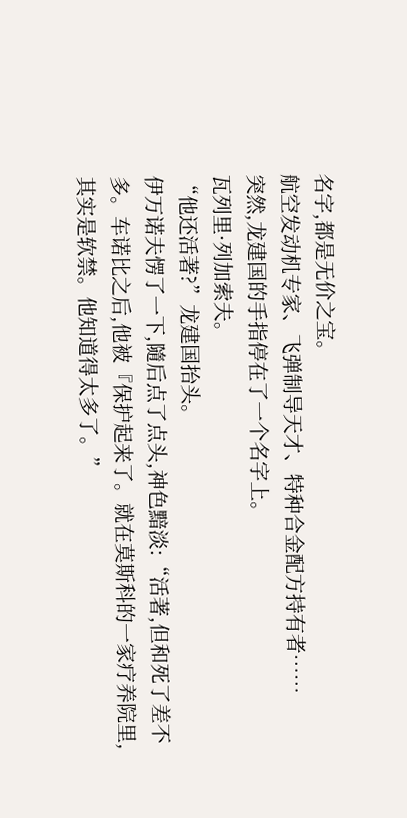名字,都是无价之宝。
航空发动机专家、飞弹制导天才、特种合金配方持有者……
突然,龙建国的手指停在了一个名字上。
瓦列里·列加索夫。
“他还活著?”龙建国抬头。
伊万诺夫愣了一下,隨后点了点头,神色黯淡:“活著,但和死了差不多。车诺比之后,他被『保护起来了。就在莫斯科的一家疗养院里,其实是软禁。他知道得太多了。”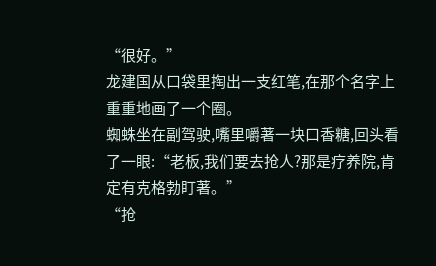“很好。”
龙建国从口袋里掏出一支红笔,在那个名字上重重地画了一个圈。
蜘蛛坐在副驾驶,嘴里嚼著一块口香糖,回头看了一眼:“老板,我们要去抢人?那是疗养院,肯定有克格勃盯著。”
“抢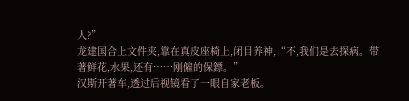人?”
龙建国合上文件夹,靠在真皮座椅上,闭目养神,“不,我们是去探病。带著鲜花,水果,还有……刚僱的保鏢。”
汉斯开著车,透过后视镜看了一眼自家老板。